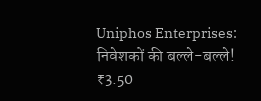Uniphos Enterprises: निवेशकों की बल्ले-बल्ले! ₹3.50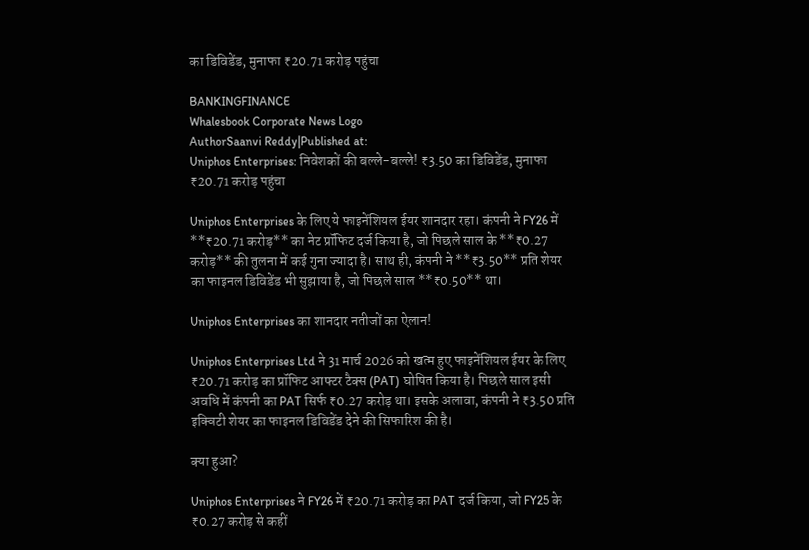का डिविडेंड, मुनाफा ₹20.71 करोड़ पहुंचा

BANKINGFINANCE
Whalesbook Corporate News Logo
AuthorSaanvi Reddy|Published at:
Uniphos Enterprises: निवेशकों की बल्ले-बल्ले! ₹3.50 का डिविडेंड, मुनाफा ₹20.71 करोड़ पहुंचा

Uniphos Enterprises के लिए ये फाइनेंशियल ईयर शानदार रहा। कंपनी ने FY26 में **₹20.71 करोड़** का नेट प्रॉफिट दर्ज किया है, जो पिछले साल के **₹0.27 करोड़** की तुलना में कई गुना ज्यादा है। साथ ही, कंपनी ने **₹3.50** प्रति शेयर का फाइनल डिविडेंड भी सुझाया है, जो पिछले साल **₹0.50** था।

Uniphos Enterprises का शानदार नतीजों का ऐलान!

Uniphos Enterprises Ltd ने 31 मार्च 2026 को खत्म हुए फाइनेंशियल ईयर के लिए ₹20.71 करोड़ का प्रॉफिट आफ्टर टैक्स (PAT) घोषित किया है। पिछले साल इसी अवधि में कंपनी का PAT सिर्फ ₹0.27 करोड़ था। इसके अलावा, कंपनी ने ₹3.50 प्रति इक्विटी शेयर का फाइनल डिविडेंड देने की सिफारिश की है।

क्या हुआ?

Uniphos Enterprises ने FY26 में ₹20.71 करोड़ का PAT दर्ज किया, जो FY25 के ₹0.27 करोड़ से कहीं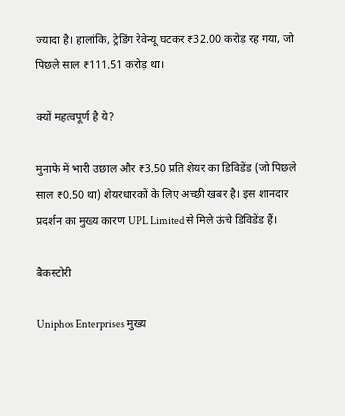ज्यादा है। हालांकि, ट्रेडिंग रेवेन्यू घटकर ₹32.00 करोड़ रह गया, जो पिछले साल ₹111.51 करोड़ था।

क्यों महत्वपूर्ण है ये?

मुनाफे में भारी उछाल और ₹3.50 प्रति शेयर का डिविडेंड (जो पिछले साल ₹0.50 था) शेयरधारकों के लिए अच्छी खबर है। इस शानदार प्रदर्शन का मुख्य कारण UPL Limited से मिले ऊंचे डिविडेंड हैं।

बैकस्टोरी

Uniphos Enterprises मुख्य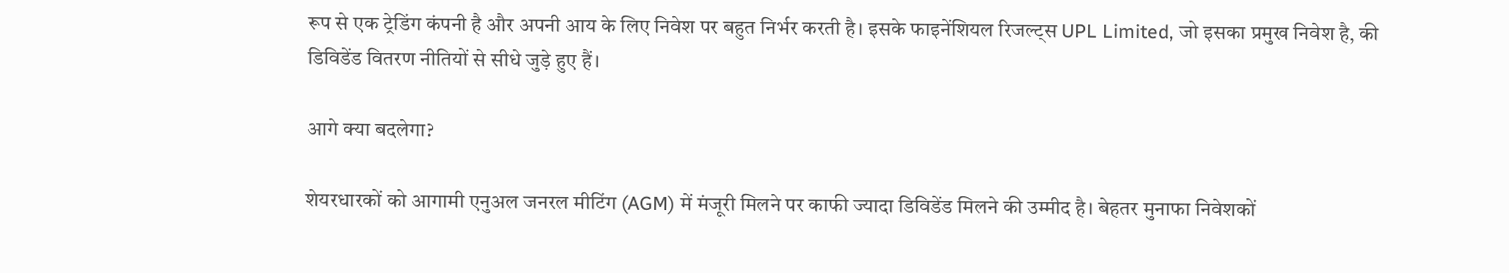रूप से एक ट्रेडिंग कंपनी है और अपनी आय के लिए निवेश पर बहुत निर्भर करती है। इसके फाइनेंशियल रिजल्ट्स UPL Limited, जो इसका प्रमुख निवेश है, की डिविडेंड वितरण नीतियों से सीधे जुड़े हुए हैं।

आगे क्या बदलेगा?

शेयरधारकों को आगामी एनुअल जनरल मीटिंग (AGM) में मंजूरी मिलने पर काफी ज्यादा डिविडेंड मिलने की उम्मीद है। बेहतर मुनाफा निवेशकों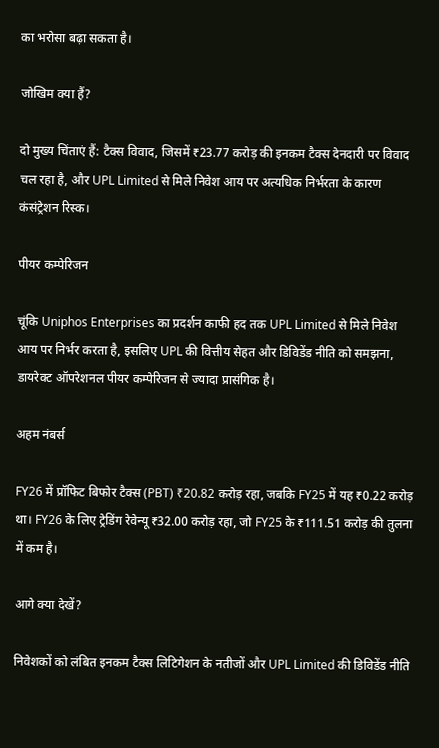का भरोसा बढ़ा सकता है।

जोखिम क्या हैं?

दो मुख्य चिंताएं हैं: टैक्स विवाद, जिसमें ₹23.77 करोड़ की इनकम टैक्स देनदारी पर विवाद चल रहा है, और UPL Limited से मिले निवेश आय पर अत्यधिक निर्भरता के कारण कंसंट्रेशन रिस्क।

पीयर कम्पेरिजन

चूंकि Uniphos Enterprises का प्रदर्शन काफी हद तक UPL Limited से मिले निवेश आय पर निर्भर करता है, इसलिए UPL की वित्तीय सेहत और डिविडेंड नीति को समझना, डायरेक्ट ऑपरेशनल पीयर कम्पेरिजन से ज्यादा प्रासंगिक है।

अहम नंबर्स

FY26 में प्रॉफिट बिफोर टैक्स (PBT) ₹20.82 करोड़ रहा, जबकि FY25 में यह ₹0.22 करोड़ था। FY26 के लिए ट्रेडिंग रेवेन्यू ₹32.00 करोड़ रहा, जो FY25 के ₹111.51 करोड़ की तुलना में कम है।

आगे क्या देखें?

निवेशकों को लंबित इनकम टैक्स लिटिगेशन के नतीजों और UPL Limited की डिविडेंड नीति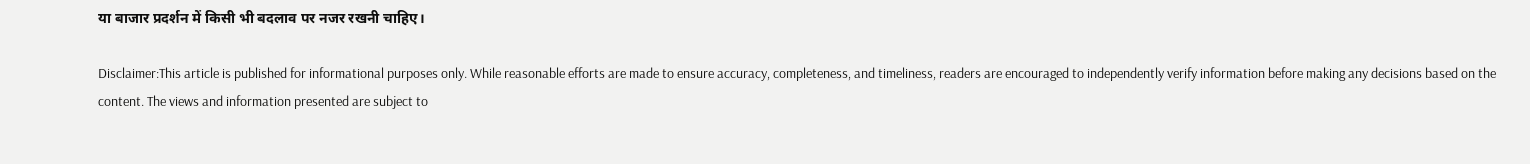या बाजार प्रदर्शन में किसी भी बदलाव पर नजर रखनी चाहिए।

Disclaimer:This article is published for informational purposes only. While reasonable efforts are made to ensure accuracy, completeness, and timeliness, readers are encouraged to independently verify information before making any decisions based on the content. The views and information presented are subject to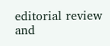editorial review and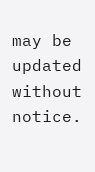may be updated without notice.